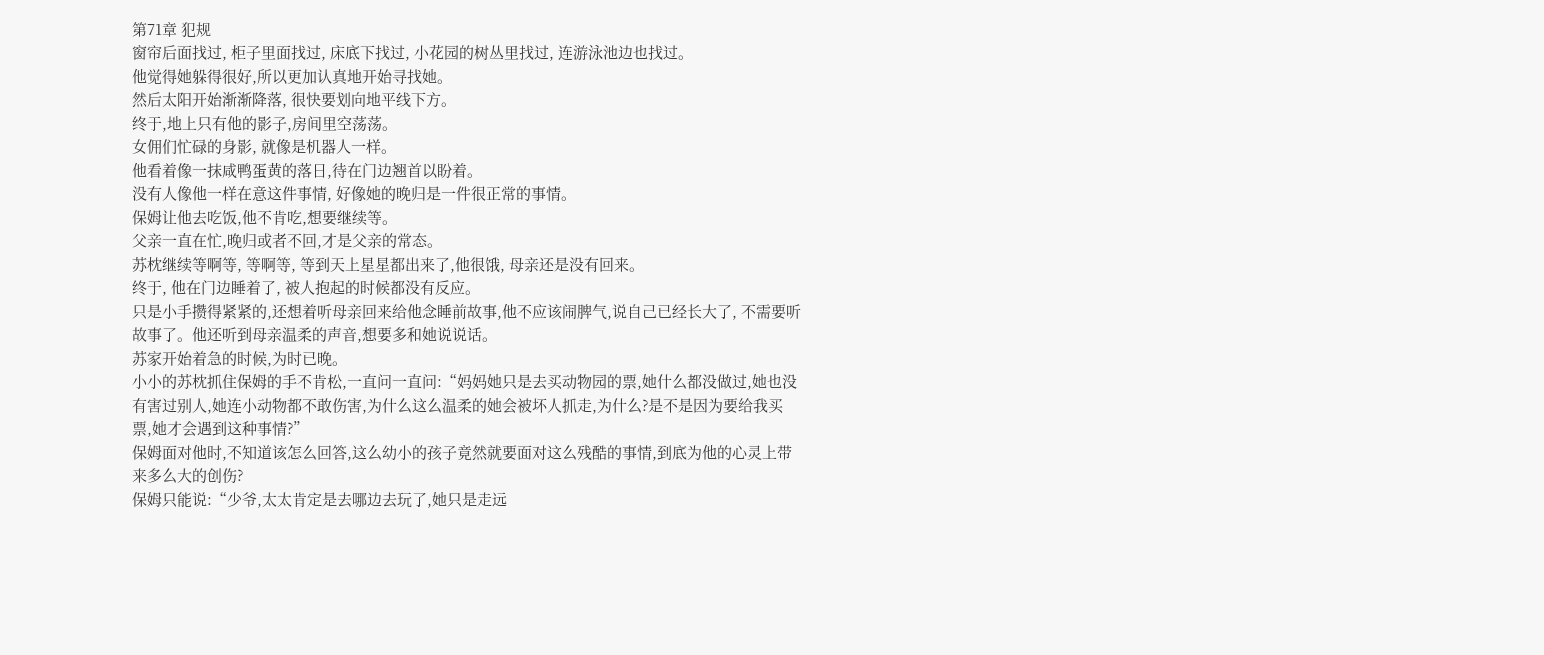第71章 犯规
窗帘后面找过, 柜子里面找过, 床底下找过, 小花园的树丛里找过, 连游泳池边也找过。
他觉得她躲得很好,所以更加认真地开始寻找她。
然后太阳开始渐渐降落, 很快要划向地平线下方。
终于,地上只有他的影子,房间里空荡荡。
女佣们忙碌的身影, 就像是机器人一样。
他看着像一抹咸鸭蛋黄的落日,待在门边翘首以盼着。
没有人像他一样在意这件事情, 好像她的晚归是一件很正常的事情。
保姆让他去吃饭,他不肯吃,想要继续等。
父亲一直在忙,晚归或者不回,才是父亲的常态。
苏枕继续等啊等, 等啊等, 等到天上星星都出来了,他很饿, 母亲还是没有回来。
终于, 他在门边睡着了, 被人抱起的时候都没有反应。
只是小手攒得紧紧的,还想着听母亲回来给他念睡前故事,他不应该闹脾气,说自己已经长大了, 不需要听故事了。他还听到母亲温柔的声音,想要多和她说说话。
苏家开始着急的时候,为时已晚。
小小的苏枕抓住保姆的手不肯松,一直问一直问:“妈妈她只是去买动物园的票,她什么都没做过,她也没有害过别人,她连小动物都不敢伤害,为什么这么温柔的她会被坏人抓走,为什么?是不是因为要给我买票,她才会遇到这种事情?”
保姆面对他时,不知道该怎么回答,这么幼小的孩子竟然就要面对这么残酷的事情,到底为他的心灵上带来多么大的创伤?
保姆只能说:“少爷,太太肯定是去哪边去玩了,她只是走远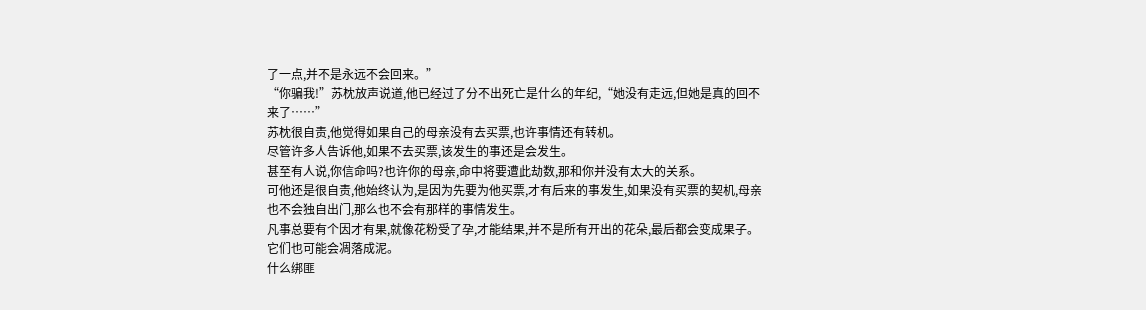了一点,并不是永远不会回来。”
“你骗我!”苏枕放声说道,他已经过了分不出死亡是什么的年纪,“她没有走远,但她是真的回不来了……”
苏枕很自责,他觉得如果自己的母亲没有去买票,也许事情还有转机。
尽管许多人告诉他,如果不去买票,该发生的事还是会发生。
甚至有人说,你信命吗?也许你的母亲,命中将要遭此劫数,那和你并没有太大的关系。
可他还是很自责,他始终认为,是因为先要为他买票,才有后来的事发生,如果没有买票的契机,母亲也不会独自出门,那么也不会有那样的事情发生。
凡事总要有个因才有果,就像花粉受了孕,才能结果,并不是所有开出的花朵,最后都会变成果子。它们也可能会凋落成泥。
什么绑匪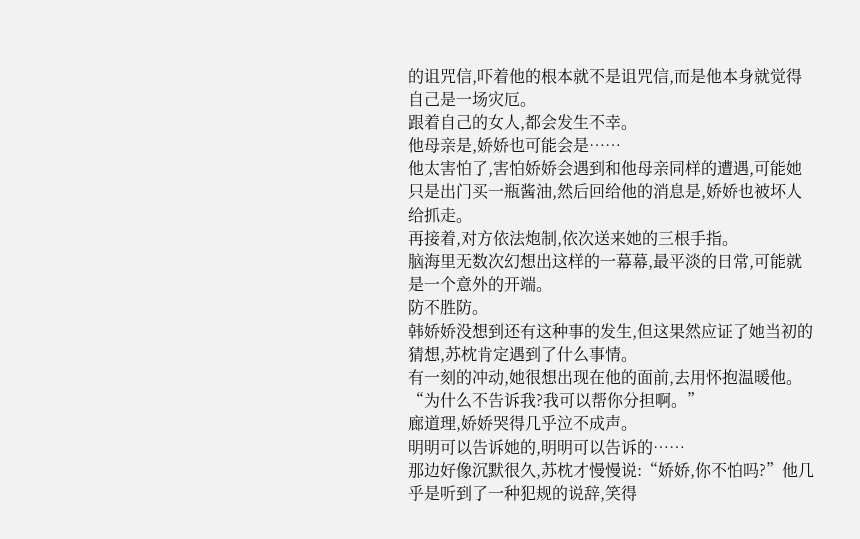的诅咒信,吓着他的根本就不是诅咒信,而是他本身就觉得自己是一场灾厄。
跟着自己的女人,都会发生不幸。
他母亲是,娇娇也可能会是……
他太害怕了,害怕娇娇会遇到和他母亲同样的遭遇,可能她只是出门买一瓶酱油,然后回给他的消息是,娇娇也被坏人给抓走。
再接着,对方依法炮制,依次送来她的三根手指。
脑海里无数次幻想出这样的一幕幕,最平淡的日常,可能就是一个意外的开端。
防不胜防。
韩娇娇没想到还有这种事的发生,但这果然应证了她当初的猜想,苏枕肯定遇到了什么事情。
有一刻的冲动,她很想出现在他的面前,去用怀抱温暖他。
“为什么不告诉我?我可以帮你分担啊。”
廊道理,娇娇哭得几乎泣不成声。
明明可以告诉她的,明明可以告诉的……
那边好像沉默很久,苏枕才慢慢说:“娇娇,你不怕吗?”他几乎是听到了一种犯规的说辞,笑得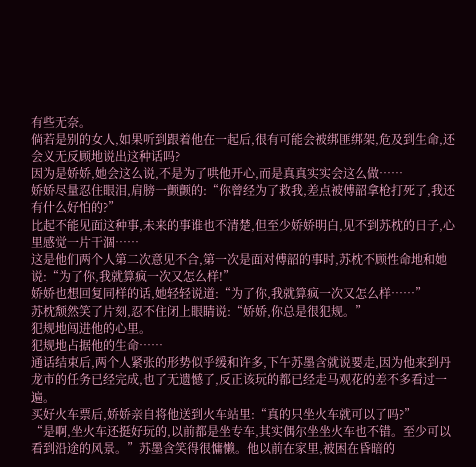有些无奈。
倘若是别的女人,如果听到跟着他在一起后,很有可能会被绑匪绑架,危及到生命,还会义无反顾地说出这种话吗?
因为是娇娇,她会这么说,不是为了哄他开心,而是真真实实会这么做……
娇娇尽量忍住眼泪,肩膀一颤颤的:“你曾经为了救我,差点被傅韶拿枪打死了,我还有什么好怕的?”
比起不能见面这种事,未来的事谁也不清楚,但至少娇娇明白,见不到苏枕的日子,心里感觉一片干涸……
这是他们两个人第二次意见不合,第一次是面对傅韶的事时,苏枕不顾性命地和她说:“为了你,我就算疯一次又怎么样!”
娇娇也想回复同样的话,她轻轻说道:“为了你,我就算疯一次又怎么样……”
苏枕颓然笑了片刻,忍不住闭上眼睛说:“娇娇,你总是很犯规。”
犯规地闯进他的心里。
犯规地占据他的生命……
通话结束后,两个人紧张的形势似乎缓和许多,下午苏墨含就说要走,因为他来到丹龙市的任务已经完成,也了无遗憾了,反正该玩的都已经走马观花的差不多看过一遍。
买好火车票后,娇娇亲自将他送到火车站里:“真的只坐火车就可以了吗?”
“是啊,坐火车还挺好玩的,以前都是坐专车,其实偶尔坐坐火车也不错。至少可以看到沿途的风景。”苏墨含笑得很慵懒。他以前在家里,被困在昏暗的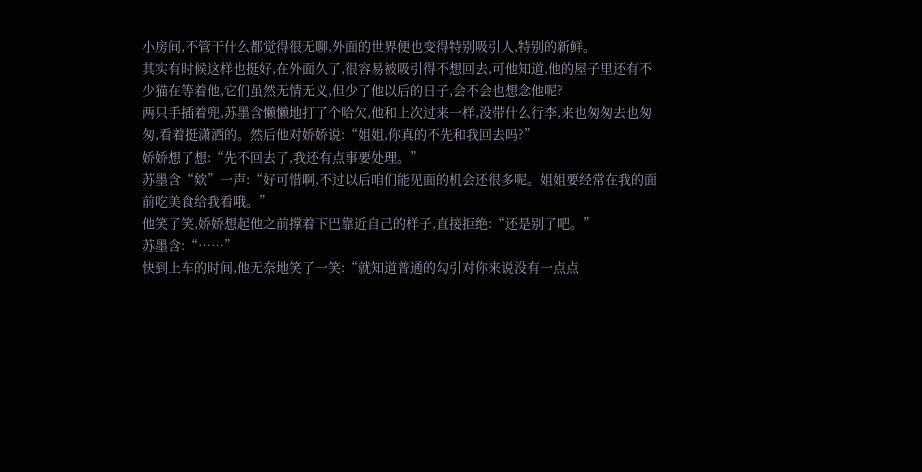小房间,不管干什么都觉得很无聊,外面的世界便也变得特别吸引人,特别的新鲜。
其实有时候这样也挺好,在外面久了,很容易被吸引得不想回去,可他知道,他的屋子里还有不少猫在等着他,它们虽然无情无义,但少了他以后的日子,会不会也想念他呢?
两只手插着兜,苏墨含懒懒地打了个哈欠,他和上次过来一样,没带什么行李,来也匆匆去也匆匆,看着挺潇洒的。然后他对娇娇说:“姐姐,你真的不先和我回去吗?”
娇娇想了想:“先不回去了,我还有点事要处理。”
苏墨含“欸”一声:“好可惜啊,不过以后咱们能见面的机会还很多呢。姐姐要经常在我的面前吃美食给我看哦。”
他笑了笑,娇娇想起他之前撑着下巴靠近自己的样子,直接拒绝:“还是别了吧。”
苏墨含:“……”
快到上车的时间,他无奈地笑了一笑:“就知道普通的勾引对你来说没有一点点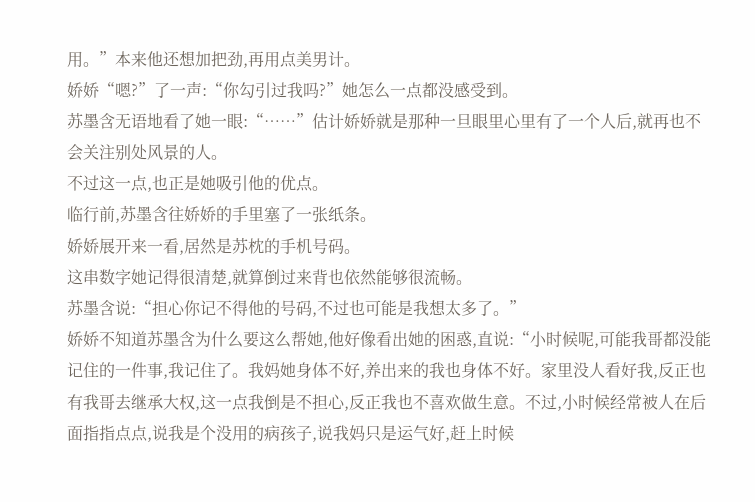用。”本来他还想加把劲,再用点美男计。
娇娇“嗯?”了一声:“你勾引过我吗?”她怎么一点都没感受到。
苏墨含无语地看了她一眼:“……”估计娇娇就是那种一旦眼里心里有了一个人后,就再也不会关注别处风景的人。
不过这一点,也正是她吸引他的优点。
临行前,苏墨含往娇娇的手里塞了一张纸条。
娇娇展开来一看,居然是苏枕的手机号码。
这串数字她记得很清楚,就算倒过来背也依然能够很流畅。
苏墨含说:“担心你记不得他的号码,不过也可能是我想太多了。”
娇娇不知道苏墨含为什么要这么帮她,他好像看出她的困惑,直说:“小时候呢,可能我哥都没能记住的一件事,我记住了。我妈她身体不好,养出来的我也身体不好。家里没人看好我,反正也有我哥去继承大权,这一点我倒是不担心,反正我也不喜欢做生意。不过,小时候经常被人在后面指指点点,说我是个没用的病孩子,说我妈只是运气好,赶上时候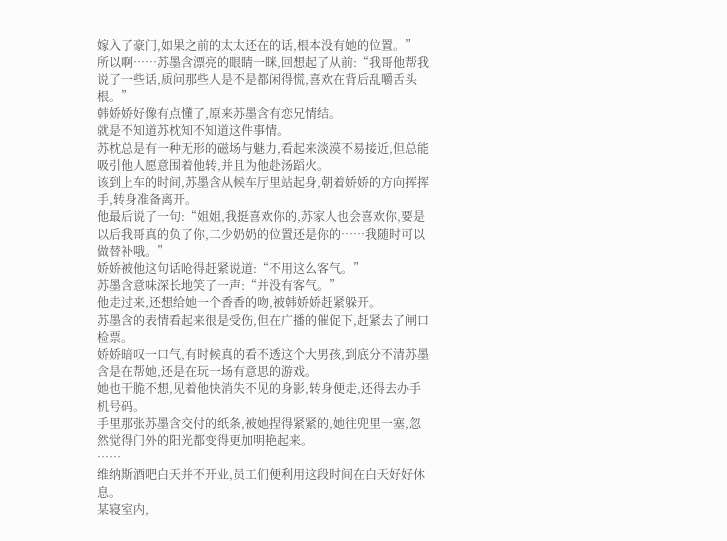嫁入了豪门,如果之前的太太还在的话,根本没有她的位置。”
所以啊……苏墨含漂亮的眼睛一眯,回想起了从前:“我哥他帮我说了一些话,质问那些人是不是都闲得慌,喜欢在背后乱嚼舌头根。”
韩娇娇好像有点懂了,原来苏墨含有恋兄情结。
就是不知道苏枕知不知道这件事情。
苏枕总是有一种无形的磁场与魅力,看起来淡漠不易接近,但总能吸引他人愿意围着他转,并且为他赴汤蹈火。
该到上车的时间,苏墨含从候车厅里站起身,朝着娇娇的方向挥挥手,转身准备离开。
他最后说了一句:“姐姐,我挺喜欢你的,苏家人也会喜欢你,要是以后我哥真的负了你,二少奶奶的位置还是你的……我随时可以做替补哦。”
娇娇被他这句话呛得赶紧说道:“不用这么客气。”
苏墨含意味深长地笑了一声:“并没有客气。”
他走过来,还想给她一个香香的吻,被韩娇娇赶紧躲开。
苏墨含的表情看起来很是受伤,但在广播的催促下,赶紧去了闸口检票。
娇娇暗叹一口气,有时候真的看不透这个大男孩,到底分不清苏墨含是在帮她,还是在玩一场有意思的游戏。
她也干脆不想,见着他快消失不见的身影,转身便走,还得去办手机号码。
手里那张苏墨含交付的纸条,被她捏得紧紧的,她往兜里一塞,忽然觉得门外的阳光都变得更加明艳起来。
……
维纳斯酒吧白天并不开业,员工们便利用这段时间在白天好好休息。
某寝室内,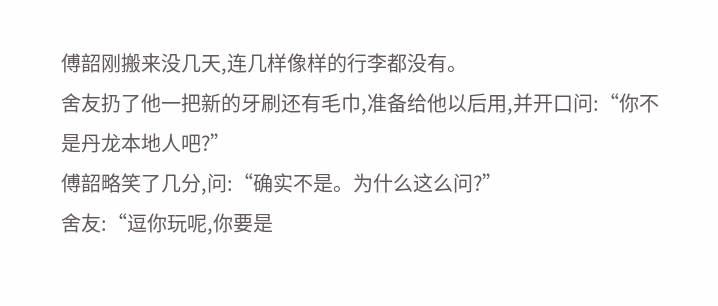傅韶刚搬来没几天,连几样像样的行李都没有。
舍友扔了他一把新的牙刷还有毛巾,准备给他以后用,并开口问:“你不是丹龙本地人吧?”
傅韶略笑了几分,问:“确实不是。为什么这么问?”
舍友:“逗你玩呢,你要是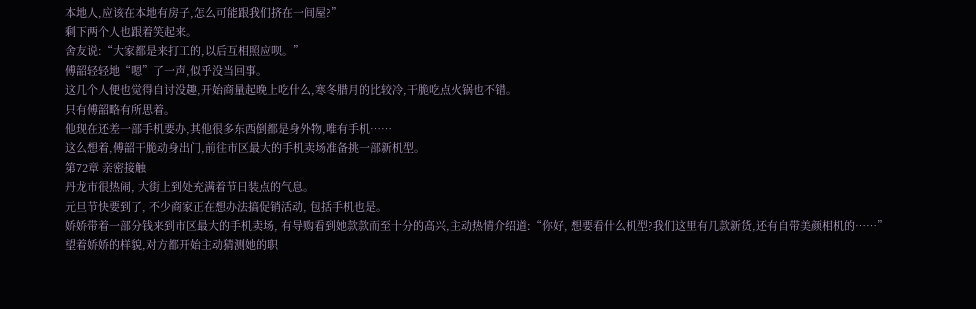本地人,应该在本地有房子,怎么可能跟我们挤在一间屋?”
剩下两个人也跟着笑起来。
舍友说:“大家都是来打工的,以后互相照应呗。”
傅韶轻轻地“嗯”了一声,似乎没当回事。
这几个人便也觉得自讨没趣,开始商量起晚上吃什么,寒冬腊月的比较冷,干脆吃点火锅也不错。
只有傅韶略有所思着。
他现在还差一部手机要办,其他很多东西倒都是身外物,唯有手机……
这么想着,傅韶干脆动身出门,前往市区最大的手机卖场准备挑一部新机型。
第72章 亲密接触
丹龙市很热闹, 大街上到处充满着节日装点的气息。
元旦节快要到了, 不少商家正在想办法搞促销活动, 包括手机也是。
娇娇带着一部分钱来到市区最大的手机卖场, 有导购看到她款款而至十分的高兴,主动热情介绍道:“你好, 想要看什么机型?我们这里有几款新货,还有自带美颜相机的……”
望着娇娇的样貌,对方都开始主动猜测她的职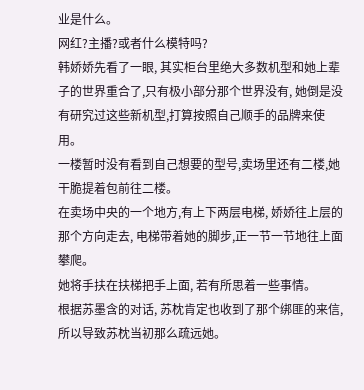业是什么。
网红?主播?或者什么模特吗?
韩娇娇先看了一眼, 其实柜台里绝大多数机型和她上辈子的世界重合了,只有极小部分那个世界没有, 她倒是没有研究过这些新机型,打算按照自己顺手的品牌来使用。
一楼暂时没有看到自己想要的型号,卖场里还有二楼,她干脆提着包前往二楼。
在卖场中央的一个地方,有上下两层电梯, 娇娇往上层的那个方向走去, 电梯带着她的脚步,正一节一节地往上面攀爬。
她将手扶在扶梯把手上面, 若有所思着一些事情。
根据苏墨含的对话, 苏枕肯定也收到了那个绑匪的来信, 所以导致苏枕当初那么疏远她。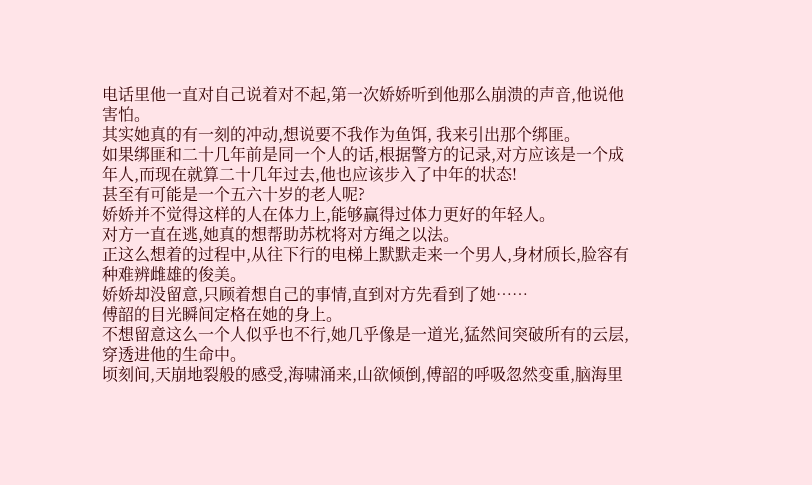电话里他一直对自己说着对不起,第一次娇娇听到他那么崩溃的声音,他说他害怕。
其实她真的有一刻的冲动,想说要不我作为鱼饵, 我来引出那个绑匪。
如果绑匪和二十几年前是同一个人的话,根据警方的记录,对方应该是一个成年人,而现在就算二十几年过去,他也应该步入了中年的状态!
甚至有可能是一个五六十岁的老人呢?
娇娇并不觉得这样的人在体力上,能够赢得过体力更好的年轻人。
对方一直在逃,她真的想帮助苏枕将对方绳之以法。
正这么想着的过程中,从往下行的电梯上默默走来一个男人,身材颀长,脸容有种难辨雌雄的俊美。
娇娇却没留意,只顾着想自己的事情,直到对方先看到了她……
傅韶的目光瞬间定格在她的身上。
不想留意这么一个人似乎也不行,她几乎像是一道光,猛然间突破所有的云层,穿透进他的生命中。
顷刻间,天崩地裂般的感受,海啸涌来,山欲倾倒,傅韶的呼吸忽然变重,脑海里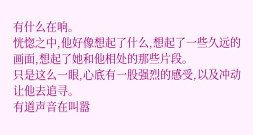有什么在响。
恍惚之中,他好像想起了什么,想起了一些久远的画面,想起了她和他相处的那些片段。
只是这么一眼,心底有一股强烈的感受,以及冲动让他去追寻。
有道声音在叫嚣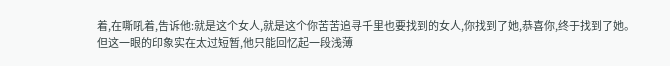着,在嘶吼着,告诉他:就是这个女人,就是这个你苦苦追寻千里也要找到的女人,你找到了她,恭喜你,终于找到了她。
但这一眼的印象实在太过短暂,他只能回忆起一段浅薄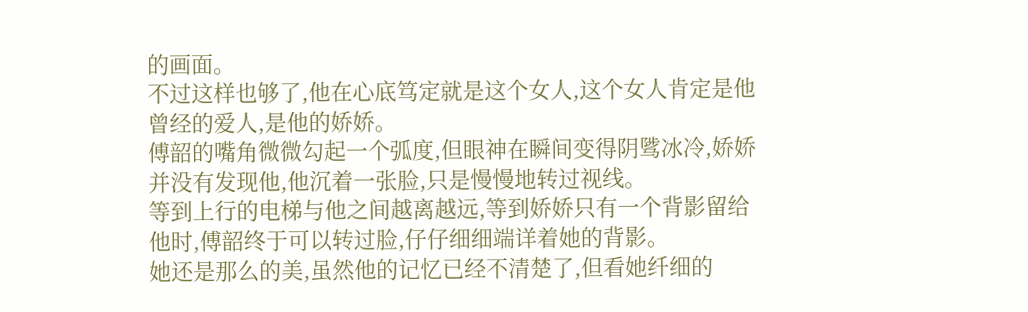的画面。
不过这样也够了,他在心底笃定就是这个女人,这个女人肯定是他曾经的爱人,是他的娇娇。
傅韶的嘴角微微勾起一个弧度,但眼神在瞬间变得阴骘冰冷,娇娇并没有发现他,他沉着一张脸,只是慢慢地转过视线。
等到上行的电梯与他之间越离越远,等到娇娇只有一个背影留给他时,傅韶终于可以转过脸,仔仔细细端详着她的背影。
她还是那么的美,虽然他的记忆已经不清楚了,但看她纤细的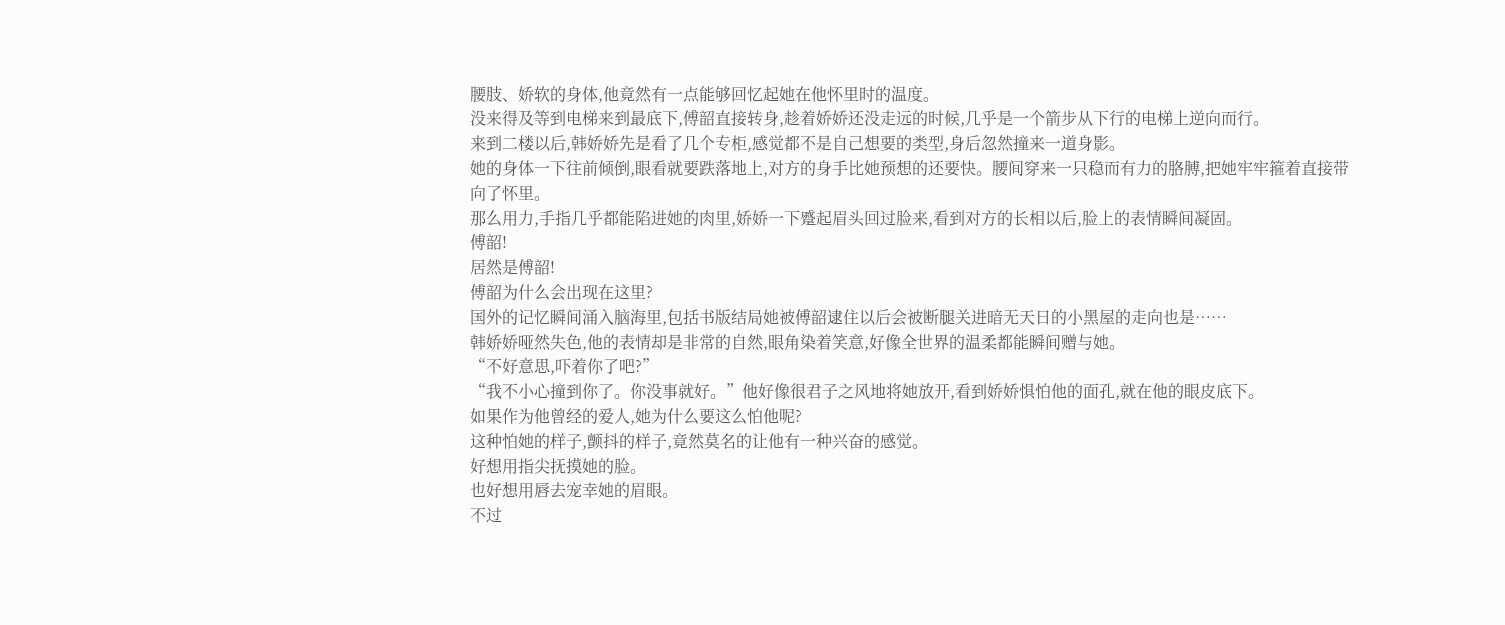腰肢、娇软的身体,他竟然有一点能够回忆起她在他怀里时的温度。
没来得及等到电梯来到最底下,傅韶直接转身,趁着娇娇还没走远的时候,几乎是一个箭步从下行的电梯上逆向而行。
来到二楼以后,韩娇娇先是看了几个专柜,感觉都不是自己想要的类型,身后忽然撞来一道身影。
她的身体一下往前倾倒,眼看就要跌落地上,对方的身手比她预想的还要快。腰间穿来一只稳而有力的胳膊,把她牢牢箍着直接带向了怀里。
那么用力,手指几乎都能陷进她的肉里,娇娇一下蹙起眉头回过脸来,看到对方的长相以后,脸上的表情瞬间凝固。
傅韶!
居然是傅韶!
傅韶为什么会出现在这里?
国外的记忆瞬间涌入脑海里,包括书版结局她被傅韶逮住以后会被断腿关进暗无天日的小黑屋的走向也是……
韩娇娇哑然失色,他的表情却是非常的自然,眼角染着笑意,好像全世界的温柔都能瞬间赠与她。
“不好意思,吓着你了吧?”
“我不小心撞到你了。你没事就好。”他好像很君子之风地将她放开,看到娇娇惧怕他的面孔,就在他的眼皮底下。
如果作为他曾经的爱人,她为什么要这么怕他呢?
这种怕她的样子,颤抖的样子,竟然莫名的让他有一种兴奋的感觉。
好想用指尖抚摸她的脸。
也好想用唇去宠幸她的眉眼。
不过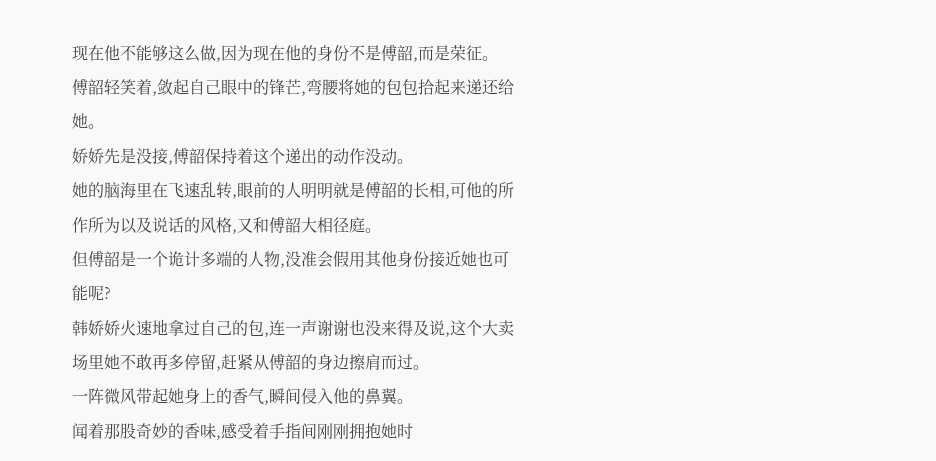现在他不能够这么做,因为现在他的身份不是傅韶,而是荣征。
傅韶轻笑着,敛起自己眼中的锋芒,弯腰将她的包包拾起来递还给她。
娇娇先是没接,傅韶保持着这个递出的动作没动。
她的脑海里在飞速乱转,眼前的人明明就是傅韶的长相,可他的所作所为以及说话的风格,又和傅韶大相径庭。
但傅韶是一个诡计多端的人物,没准会假用其他身份接近她也可能呢?
韩娇娇火速地拿过自己的包,连一声谢谢也没来得及说,这个大卖场里她不敢再多停留,赶紧从傅韶的身边擦肩而过。
一阵微风带起她身上的香气,瞬间侵入他的鼻翼。
闻着那股奇妙的香味,感受着手指间刚刚拥抱她时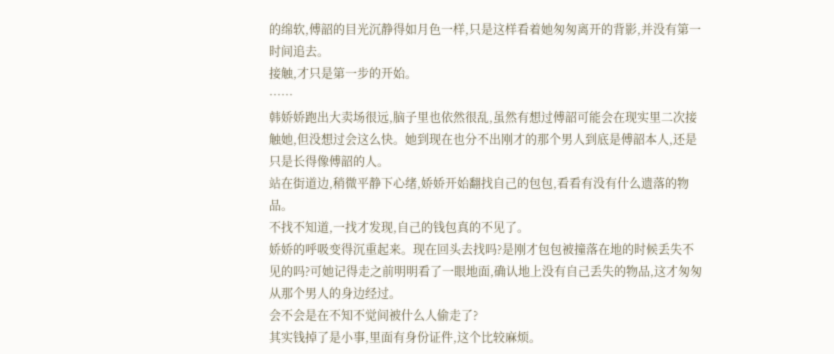的绵软,傅韶的目光沉静得如月色一样,只是这样看着她匆匆离开的背影,并没有第一时间追去。
接触,才只是第一步的开始。
……
韩娇娇跑出大卖场很远,脑子里也依然很乱,虽然有想过傅韶可能会在现实里二次接触她,但没想过会这么快。她到现在也分不出刚才的那个男人到底是傅韶本人,还是只是长得像傅韶的人。
站在街道边,稍微平静下心绪,娇娇开始翻找自己的包包,看看有没有什么遗落的物品。
不找不知道,一找才发现,自己的钱包真的不见了。
娇娇的呼吸变得沉重起来。现在回头去找吗?是刚才包包被撞落在地的时候丢失不见的吗?可她记得走之前明明看了一眼地面,确认地上没有自己丢失的物品,这才匆匆从那个男人的身边经过。
会不会是在不知不觉间被什么人偷走了?
其实钱掉了是小事,里面有身份证件,这个比较麻烦。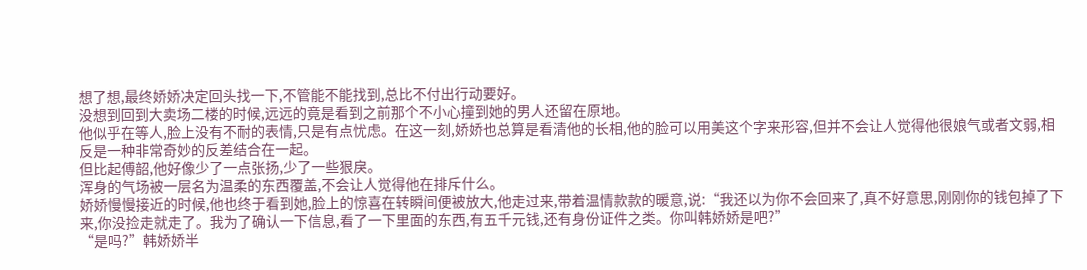想了想,最终娇娇决定回头找一下,不管能不能找到,总比不付出行动要好。
没想到回到大卖场二楼的时候,远远的竟是看到之前那个不小心撞到她的男人还留在原地。
他似乎在等人,脸上没有不耐的表情,只是有点忧虑。在这一刻,娇娇也总算是看清他的长相,他的脸可以用美这个字来形容,但并不会让人觉得他很娘气或者文弱,相反是一种非常奇妙的反差结合在一起。
但比起傅韶,他好像少了一点张扬,少了一些狠戾。
浑身的气场被一层名为温柔的东西覆盖,不会让人觉得他在排斥什么。
娇娇慢慢接近的时候,他也终于看到她,脸上的惊喜在转瞬间便被放大,他走过来,带着温情款款的暖意,说:“我还以为你不会回来了,真不好意思,刚刚你的钱包掉了下来,你没捡走就走了。我为了确认一下信息,看了一下里面的东西,有五千元钱,还有身份证件之类。你叫韩娇娇是吧?”
“是吗?”韩娇娇半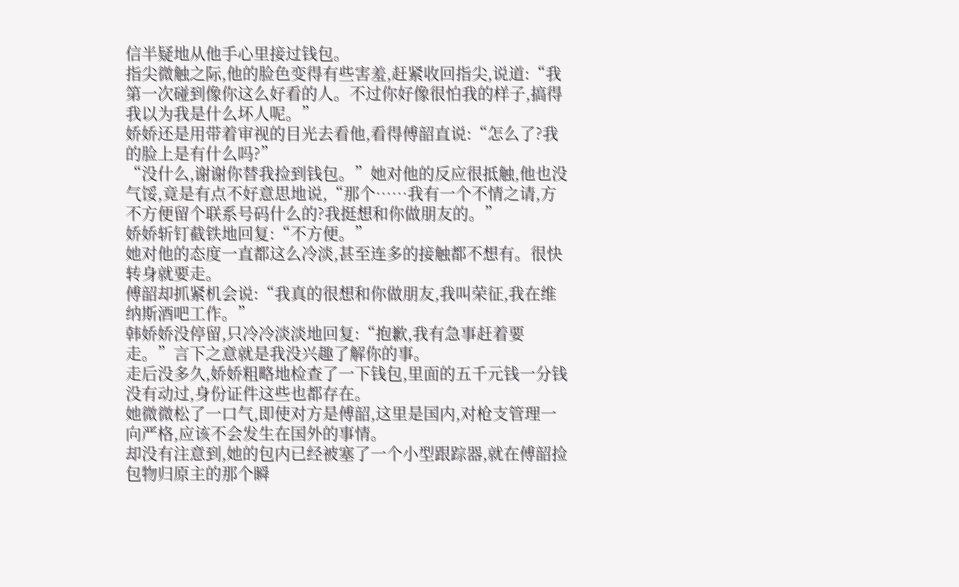信半疑地从他手心里接过钱包。
指尖微触之际,他的脸色变得有些害羞,赶紧收回指尖,说道:“我第一次碰到像你这么好看的人。不过你好像很怕我的样子,搞得我以为我是什么坏人呢。”
娇娇还是用带着审视的目光去看他,看得傅韶直说:“怎么了?我的脸上是有什么吗?”
“没什么,谢谢你替我捡到钱包。”她对他的反应很抵触,他也没气馁,竟是有点不好意思地说,“那个……我有一个不情之请,方不方便留个联系号码什么的?我挺想和你做朋友的。”
娇娇斩钉截铁地回复:“不方便。”
她对他的态度一直都这么冷淡,甚至连多的接触都不想有。很快转身就要走。
傅韶却抓紧机会说:“我真的很想和你做朋友,我叫荣征,我在维纳斯酒吧工作。”
韩娇娇没停留,只冷冷淡淡地回复:“抱歉,我有急事赶着要走。”言下之意就是我没兴趣了解你的事。
走后没多久,娇娇粗略地检查了一下钱包,里面的五千元钱一分钱没有动过,身份证件这些也都存在。
她微微松了一口气,即使对方是傅韶,这里是国内,对枪支管理一向严格,应该不会发生在国外的事情。
却没有注意到,她的包内已经被塞了一个小型跟踪器,就在傅韶捡包物归原主的那个瞬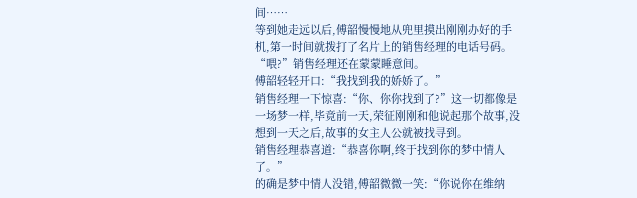间……
等到她走远以后,傅韶慢慢地从兜里摸出刚刚办好的手机,第一时间就拨打了名片上的销售经理的电话号码。
“喂?”销售经理还在蒙蒙睡意间。
傅韶轻轻开口:“我找到我的娇娇了。”
销售经理一下惊喜:“你、你你找到了?”这一切都像是一场梦一样,毕竟前一天,荣征刚刚和他说起那个故事,没想到一天之后,故事的女主人公就被找寻到。
销售经理恭喜道:“恭喜你啊,终于找到你的梦中情人了。”
的确是梦中情人没错,傅韶微微一笑:“你说你在维纳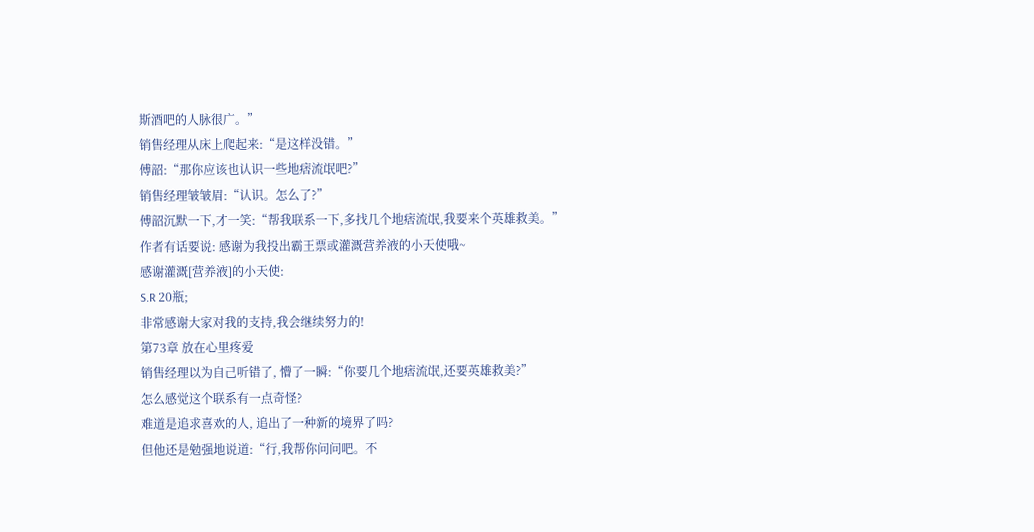斯酒吧的人脉很广。”
销售经理从床上爬起来:“是这样没错。”
傅韶:“那你应该也认识一些地痞流氓吧?”
销售经理皱皱眉:“认识。怎么了?”
傅韶沉默一下,才一笑:“帮我联系一下,多找几个地痞流氓,我要来个英雄救美。”
作者有话要说: 感谢为我投出霸王票或灌溉营养液的小天使哦~
感谢灌溉[营养液]的小天使:
S.R 20瓶;
非常感谢大家对我的支持,我会继续努力的!
第73章 放在心里疼爱
销售经理以为自己听错了, 懵了一瞬:“你要几个地痞流氓,还要英雄救美?”
怎么感觉这个联系有一点奇怪?
难道是追求喜欢的人, 追出了一种新的境界了吗?
但他还是勉强地说道:“行,我帮你问问吧。不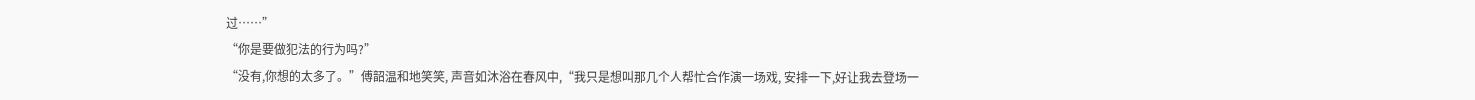过……”
“你是要做犯法的行为吗?”
“没有,你想的太多了。”傅韶温和地笑笑, 声音如沐浴在春风中,“我只是想叫那几个人帮忙合作演一场戏, 安排一下,好让我去登场一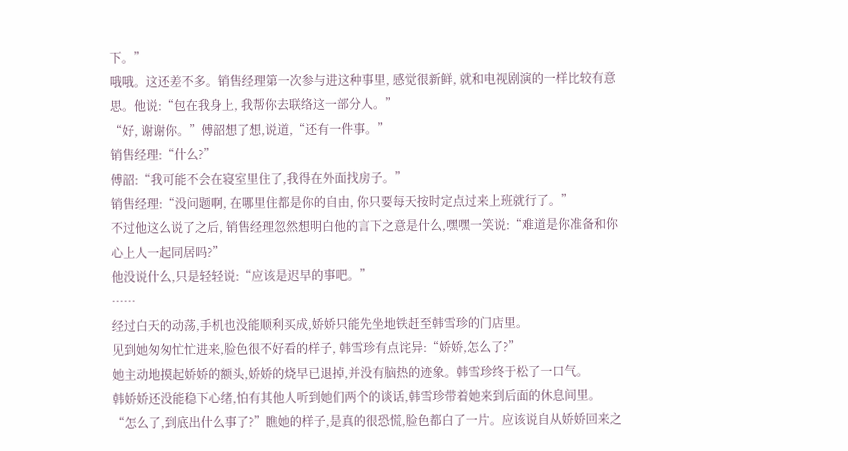下。”
哦哦。这还差不多。销售经理第一次参与进这种事里, 感觉很新鲜, 就和电视剧演的一样比较有意思。他说:“包在我身上, 我帮你去联络这一部分人。”
“好, 谢谢你。”傅韶想了想,说道,“还有一件事。”
销售经理:“什么?”
傅韶:“我可能不会在寝室里住了,我得在外面找房子。”
销售经理:“没问题啊, 在哪里住都是你的自由, 你只要每天按时定点过来上班就行了。”
不过他这么说了之后, 销售经理忽然想明白他的言下之意是什么,嘿嘿一笑说:“难道是你准备和你心上人一起同居吗?”
他没说什么,只是轻轻说:“应该是迟早的事吧。”
……
经过白天的动荡,手机也没能顺利买成,娇娇只能先坐地铁赶至韩雪珍的门店里。
见到她匆匆忙忙进来,脸色很不好看的样子, 韩雪珍有点诧异:“娇娇,怎么了?”
她主动地摸起娇娇的额头,娇娇的烧早已退掉,并没有脑热的迹象。韩雪珍终于松了一口气。
韩娇娇还没能稳下心绪,怕有其他人听到她们两个的谈话,韩雪珍带着她来到后面的休息间里。
“怎么了,到底出什么事了?”瞧她的样子,是真的很恐慌,脸色都白了一片。应该说自从娇娇回来之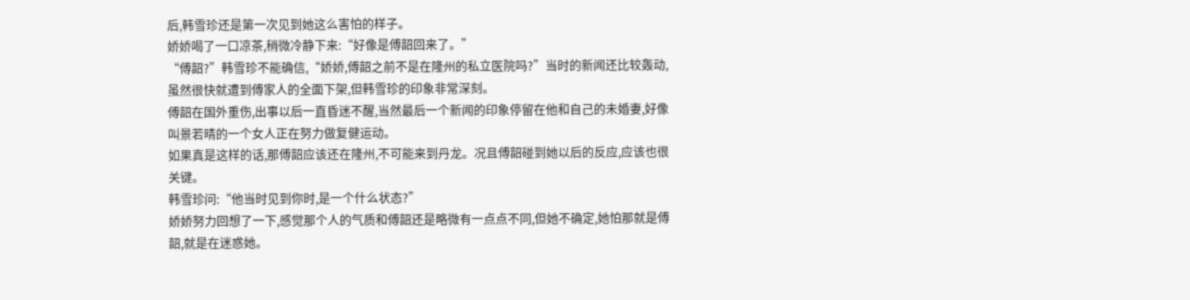后,韩雪珍还是第一次见到她这么害怕的样子。
娇娇喝了一口凉茶,稍微冷静下来:“好像是傅韶回来了。”
“傅韶?”韩雪珍不能确信,“娇娇,傅韶之前不是在隆州的私立医院吗?”当时的新闻还比较轰动,虽然很快就遭到傅家人的全面下架,但韩雪珍的印象非常深刻。
傅韶在国外重伤,出事以后一直昏迷不醒,当然最后一个新闻的印象停留在他和自己的未婚妻,好像叫景若晴的一个女人正在努力做复健运动。
如果真是这样的话,那傅韶应该还在隆州,不可能来到丹龙。况且傅韶碰到她以后的反应,应该也很关键。
韩雪珍问:“他当时见到你时,是一个什么状态?”
娇娇努力回想了一下,感觉那个人的气质和傅韶还是略微有一点点不同,但她不确定,她怕那就是傅韶,就是在迷惑她。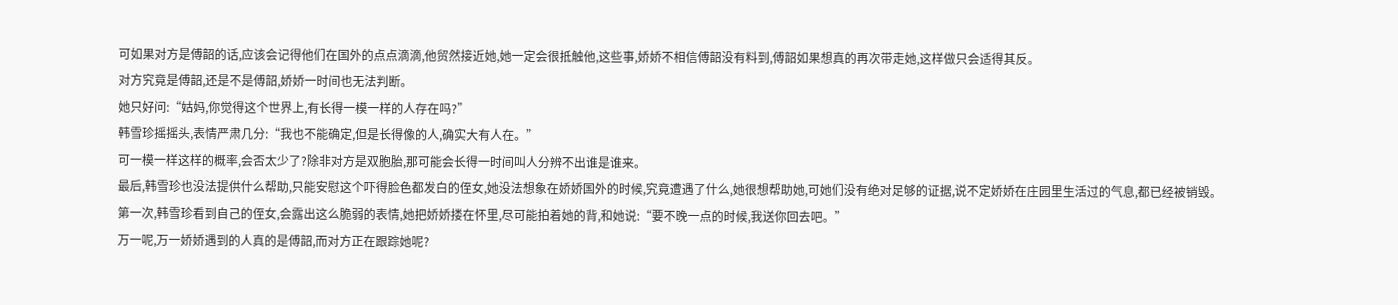可如果对方是傅韶的话,应该会记得他们在国外的点点滴滴,他贸然接近她,她一定会很抵触他,这些事,娇娇不相信傅韶没有料到,傅韶如果想真的再次带走她,这样做只会适得其反。
对方究竟是傅韶,还是不是傅韶,娇娇一时间也无法判断。
她只好问:“姑妈,你觉得这个世界上,有长得一模一样的人存在吗?”
韩雪珍摇摇头,表情严肃几分:“我也不能确定,但是长得像的人,确实大有人在。”
可一模一样这样的概率,会否太少了?除非对方是双胞胎,那可能会长得一时间叫人分辨不出谁是谁来。
最后,韩雪珍也没法提供什么帮助,只能安慰这个吓得脸色都发白的侄女,她没法想象在娇娇国外的时候,究竟遭遇了什么,她很想帮助她,可她们没有绝对足够的证据,说不定娇娇在庄园里生活过的气息,都已经被销毁。
第一次,韩雪珍看到自己的侄女,会露出这么脆弱的表情,她把娇娇搂在怀里,尽可能拍着她的背,和她说:“要不晚一点的时候,我送你回去吧。”
万一呢,万一娇娇遇到的人真的是傅韶,而对方正在跟踪她呢?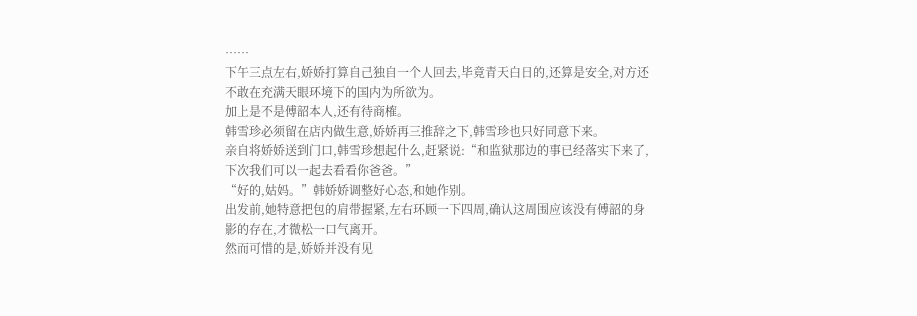……
下午三点左右,娇娇打算自己独自一个人回去,毕竟青天白日的,还算是安全,对方还不敢在充满天眼环境下的国内为所欲为。
加上是不是傅韶本人,还有待商榷。
韩雪珍必须留在店内做生意,娇娇再三推辞之下,韩雪珍也只好同意下来。
亲自将娇娇送到门口,韩雪珍想起什么,赶紧说:“和监狱那边的事已经落实下来了,下次我们可以一起去看看你爸爸。”
“好的,姑妈。”韩娇娇调整好心态,和她作别。
出发前,她特意把包的肩带握紧,左右环顾一下四周,确认这周围应该没有傅韶的身影的存在,才微松一口气离开。
然而可惜的是,娇娇并没有见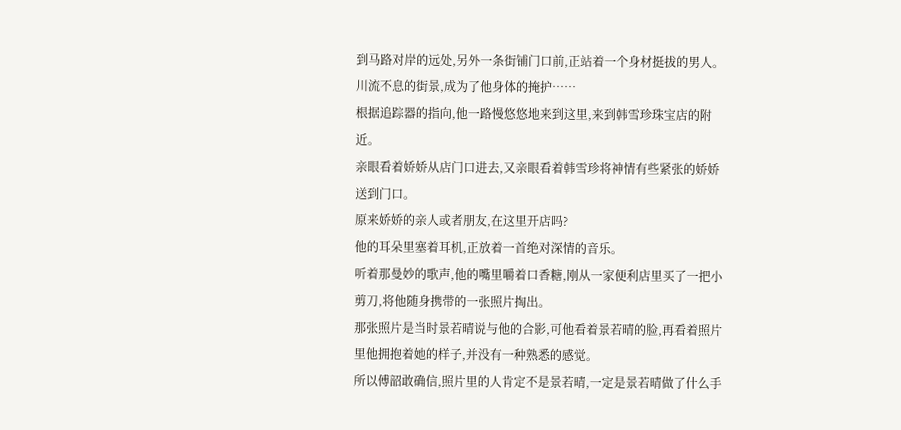到马路对岸的远处,另外一条街铺门口前,正站着一个身材挺拔的男人。
川流不息的街景,成为了他身体的掩护……
根据追踪器的指向,他一路慢悠悠地来到这里,来到韩雪珍珠宝店的附近。
亲眼看着娇娇从店门口进去,又亲眼看着韩雪珍将神情有些紧张的娇娇送到门口。
原来娇娇的亲人或者朋友,在这里开店吗?
他的耳朵里塞着耳机,正放着一首绝对深情的音乐。
听着那曼妙的歌声,他的嘴里嚼着口香糖,刚从一家便利店里买了一把小剪刀,将他随身携带的一张照片掏出。
那张照片是当时景若晴说与他的合影,可他看着景若晴的脸,再看着照片里他拥抱着她的样子,并没有一种熟悉的感觉。
所以傅韶敢确信,照片里的人肯定不是景若晴,一定是景若晴做了什么手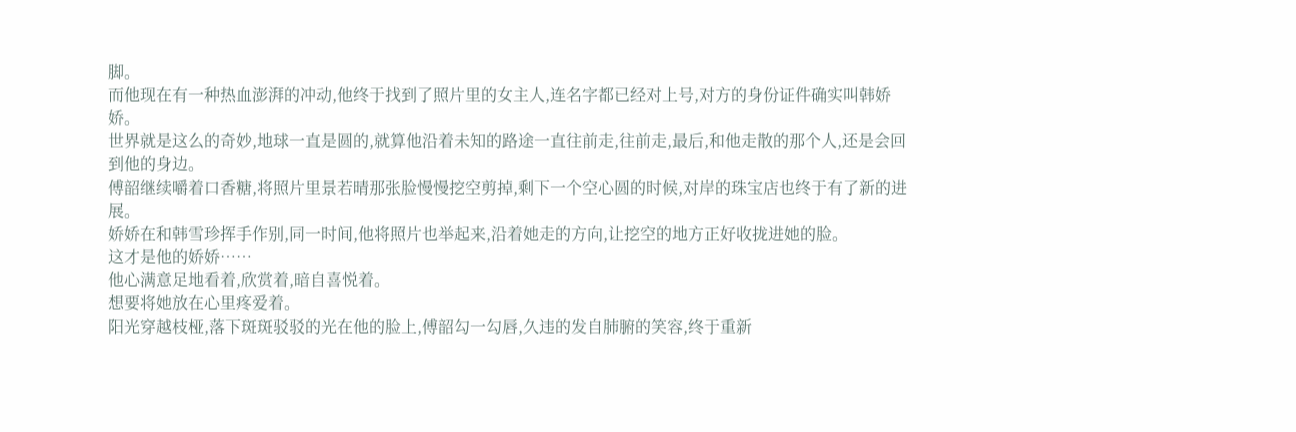脚。
而他现在有一种热血澎湃的冲动,他终于找到了照片里的女主人,连名字都已经对上号,对方的身份证件确实叫韩娇娇。
世界就是这么的奇妙,地球一直是圆的,就算他沿着未知的路途一直往前走,往前走,最后,和他走散的那个人,还是会回到他的身边。
傅韶继续嚼着口香糖,将照片里景若晴那张脸慢慢挖空剪掉,剩下一个空心圆的时候,对岸的珠宝店也终于有了新的进展。
娇娇在和韩雪珍挥手作别,同一时间,他将照片也举起来,沿着她走的方向,让挖空的地方正好收拢进她的脸。
这才是他的娇娇……
他心满意足地看着,欣赏着,暗自喜悦着。
想要将她放在心里疼爱着。
阳光穿越枝桠,落下斑斑驳驳的光在他的脸上,傅韶勾一勾唇,久违的发自肺腑的笑容,终于重新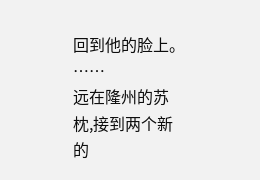回到他的脸上。
……
远在隆州的苏枕,接到两个新的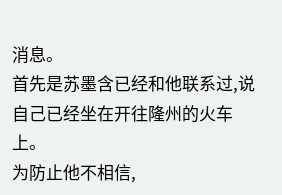消息。
首先是苏墨含已经和他联系过,说自己已经坐在开往隆州的火车上。
为防止他不相信,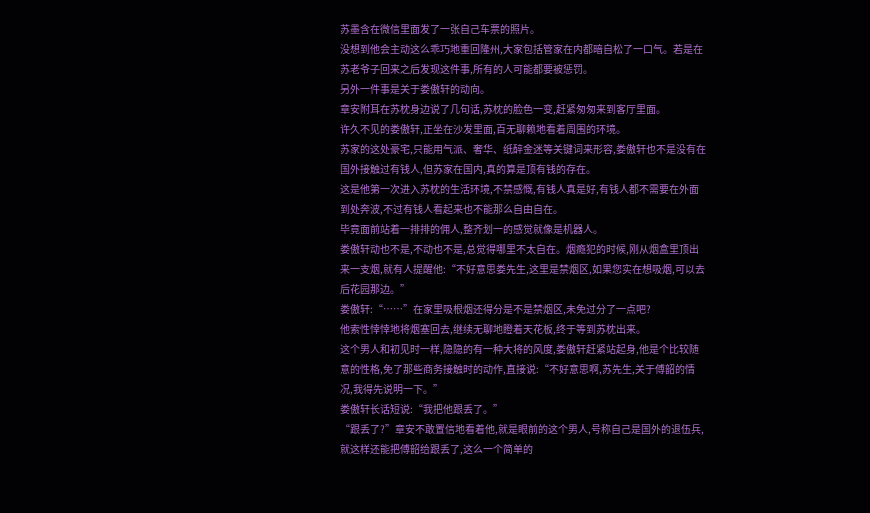苏墨含在微信里面发了一张自己车票的照片。
没想到他会主动这么乖巧地重回隆州,大家包括管家在内都暗自松了一口气。若是在苏老爷子回来之后发现这件事,所有的人可能都要被惩罚。
另外一件事是关于娄傲轩的动向。
章安附耳在苏枕身边说了几句话,苏枕的脸色一变,赶紧匆匆来到客厅里面。
许久不见的娄傲轩,正坐在沙发里面,百无聊赖地看着周围的环境。
苏家的这处豪宅,只能用气派、奢华、纸醉金迷等关键词来形容,娄傲轩也不是没有在国外接触过有钱人,但苏家在国内,真的算是顶有钱的存在。
这是他第一次进入苏枕的生活环境,不禁感慨,有钱人真是好,有钱人都不需要在外面到处奔波,不过有钱人看起来也不能那么自由自在。
毕竟面前站着一排排的佣人,整齐划一的感觉就像是机器人。
娄傲轩动也不是,不动也不是,总觉得哪里不太自在。烟瘾犯的时候,刚从烟盒里顶出来一支烟,就有人提醒他:“不好意思娄先生,这里是禁烟区,如果您实在想吸烟,可以去后花园那边。”
娄傲轩:“……”在家里吸根烟还得分是不是禁烟区,未免过分了一点吧?
他索性悻悻地将烟塞回去,继续无聊地瞪着天花板,终于等到苏枕出来。
这个男人和初见时一样,隐隐的有一种大将的风度,娄傲轩赶紧站起身,他是个比较随意的性格,免了那些商务接触时的动作,直接说:“不好意思啊,苏先生,关于傅韶的情况,我得先说明一下。”
娄傲轩长话短说:“我把他跟丢了。”
“跟丢了?”章安不敢置信地看着他,就是眼前的这个男人,号称自己是国外的退伍兵,就这样还能把傅韶给跟丢了,这么一个简单的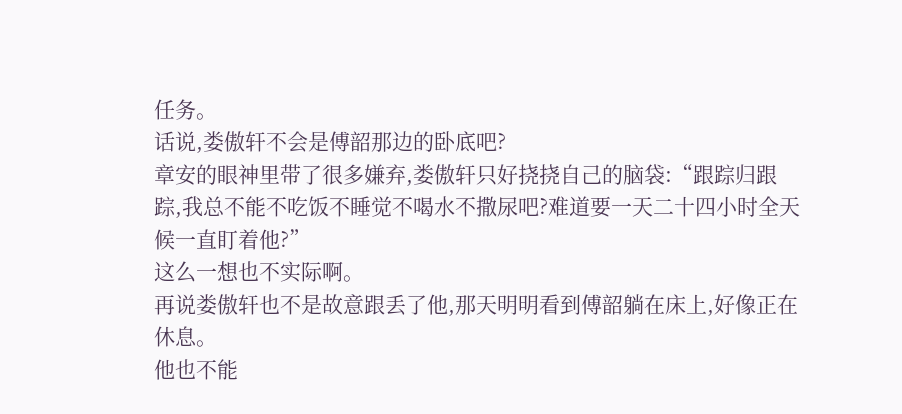任务。
话说,娄傲轩不会是傅韶那边的卧底吧?
章安的眼神里带了很多嫌弃,娄傲轩只好挠挠自己的脑袋:“跟踪归跟踪,我总不能不吃饭不睡觉不喝水不撒尿吧?难道要一天二十四小时全天候一直盯着他?”
这么一想也不实际啊。
再说娄傲轩也不是故意跟丢了他,那天明明看到傅韶躺在床上,好像正在休息。
他也不能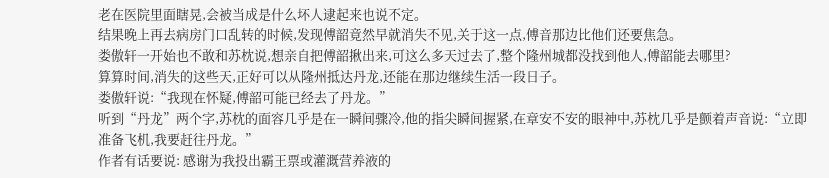老在医院里面瞎晃,会被当成是什么坏人逮起来也说不定。
结果晚上再去病房门口乱转的时候,发现傅韶竟然早就消失不见,关于这一点,傅音那边比他们还要焦急。
娄傲轩一开始也不敢和苏枕说,想亲自把傅韶揪出来,可这么多天过去了,整个隆州城都没找到他人,傅韶能去哪里?
算算时间,消失的这些天,正好可以从隆州抵达丹龙,还能在那边继续生活一段日子。
娄傲轩说:“我现在怀疑,傅韶可能已经去了丹龙。”
听到“丹龙”两个字,苏枕的面容几乎是在一瞬间骤冷,他的指尖瞬间握紧,在章安不安的眼神中,苏枕几乎是颤着声音说:“立即准备飞机,我要赶往丹龙。”
作者有话要说: 感谢为我投出霸王票或灌溉营养液的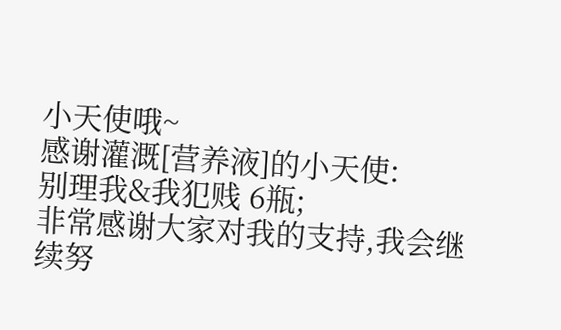小天使哦~
感谢灌溉[营养液]的小天使:
别理我&我犯贱 6瓶;
非常感谢大家对我的支持,我会继续努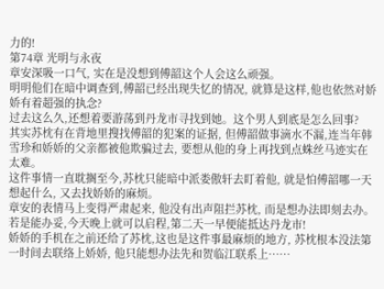力的!
第74章 光明与永夜
章安深吸一口气, 实在是没想到傅韶这个人会这么顽强。
明明他们在暗中调查到,傅韶已经出现失忆的情况, 就算是这样,他也依然对娇娇有着超强的执念?
过去这么久,还想着要游荡到丹龙市寻找到她。这个男人到底是怎么回事?
其实苏枕有在背地里搜找傅韶的犯案的证据, 但傅韶做事滴水不漏,连当年韩雪珍和娇娇的父亲都被他欺骗过去, 要想从他的身上再找到点蛛丝马迹实在太难。
这件事情一直耽搁至今,苏枕只能暗中派娄傲轩去盯着他, 就是怕傅韶哪一天想起什么, 又去找娇娇的麻烦。
章安的表情马上变得严肃起来, 他没有出声阻拦苏枕, 而是想办法即刻去办。
若是能办妥,今天晚上就可以启程,第二天一早便能抵达丹龙市!
娇娇的手机在之前还给了苏枕,这也是这件事最麻烦的地方, 苏枕根本没法第一时间去联络上娇娇, 他只能想办法先和贺临江联系上……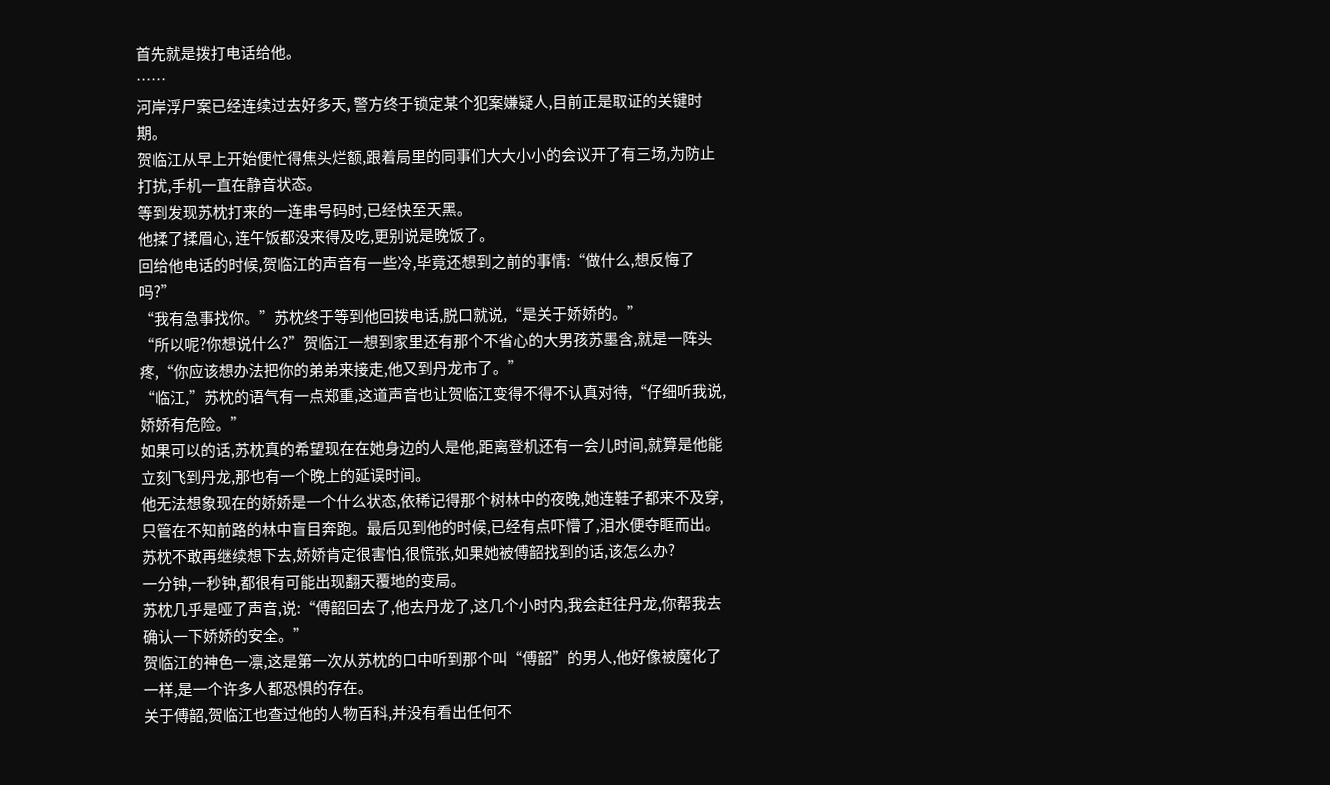首先就是拨打电话给他。
……
河岸浮尸案已经连续过去好多天, 警方终于锁定某个犯案嫌疑人,目前正是取证的关键时期。
贺临江从早上开始便忙得焦头烂额,跟着局里的同事们大大小小的会议开了有三场,为防止打扰,手机一直在静音状态。
等到发现苏枕打来的一连串号码时,已经快至天黑。
他揉了揉眉心, 连午饭都没来得及吃,更别说是晚饭了。
回给他电话的时候,贺临江的声音有一些冷,毕竟还想到之前的事情:“做什么,想反悔了吗?”
“我有急事找你。”苏枕终于等到他回拨电话,脱口就说,“是关于娇娇的。”
“所以呢?你想说什么?”贺临江一想到家里还有那个不省心的大男孩苏墨含,就是一阵头疼,“你应该想办法把你的弟弟来接走,他又到丹龙市了。”
“临江,”苏枕的语气有一点郑重,这道声音也让贺临江变得不得不认真对待,“仔细听我说,娇娇有危险。”
如果可以的话,苏枕真的希望现在在她身边的人是他,距离登机还有一会儿时间,就算是他能立刻飞到丹龙,那也有一个晚上的延误时间。
他无法想象现在的娇娇是一个什么状态,依稀记得那个树林中的夜晚,她连鞋子都来不及穿,只管在不知前路的林中盲目奔跑。最后见到他的时候,已经有点吓懵了,泪水便夺眶而出。
苏枕不敢再继续想下去,娇娇肯定很害怕,很慌张,如果她被傅韶找到的话,该怎么办?
一分钟,一秒钟,都很有可能出现翻天覆地的变局。
苏枕几乎是哑了声音,说:“傅韶回去了,他去丹龙了,这几个小时内,我会赶往丹龙,你帮我去确认一下娇娇的安全。”
贺临江的神色一凛,这是第一次从苏枕的口中听到那个叫“傅韶”的男人,他好像被魔化了一样,是一个许多人都恐惧的存在。
关于傅韶,贺临江也查过他的人物百科,并没有看出任何不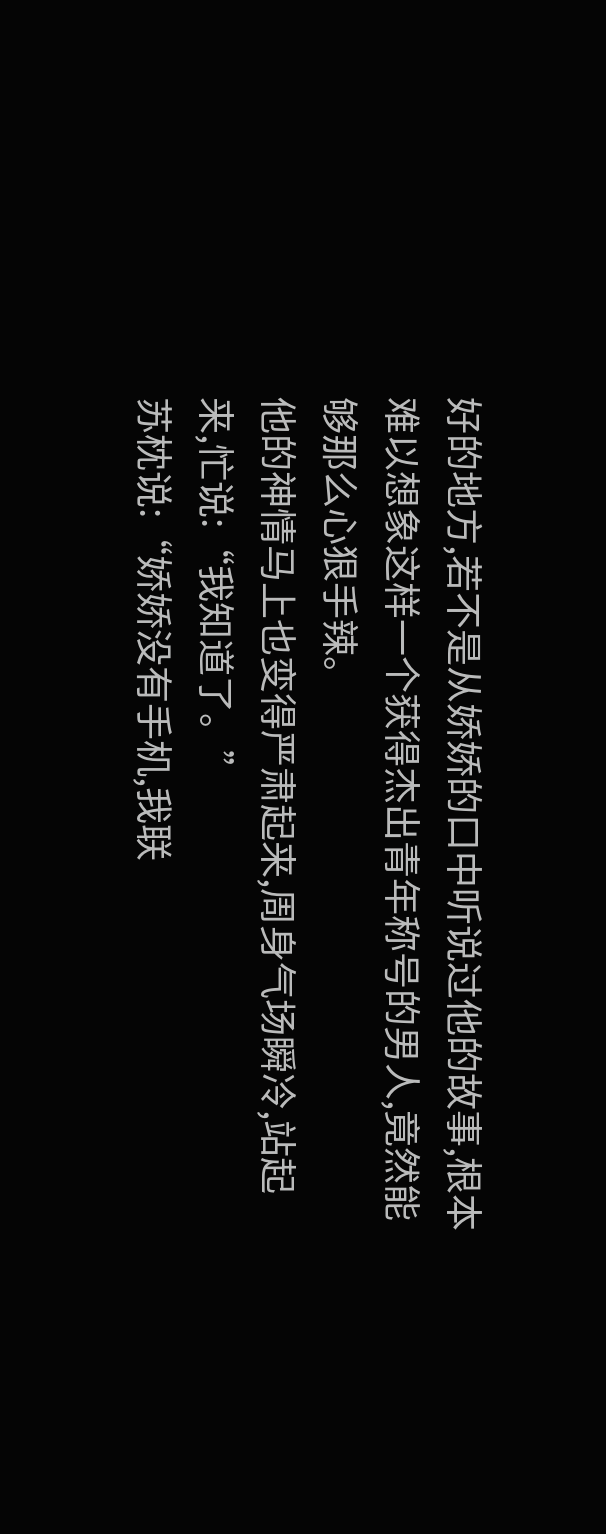好的地方,若不是从娇娇的口中听说过他的故事,根本难以想象这样一个获得杰出青年称号的男人,竟然能够那么心狠手辣。
他的神情马上也变得严肃起来,周身气场瞬冷,站起来,忙说:“我知道了。”
苏枕说:“娇娇没有手机,我联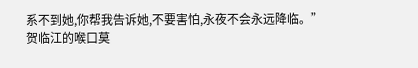系不到她,你帮我告诉她,不要害怕,永夜不会永远降临。”
贺临江的喉口莫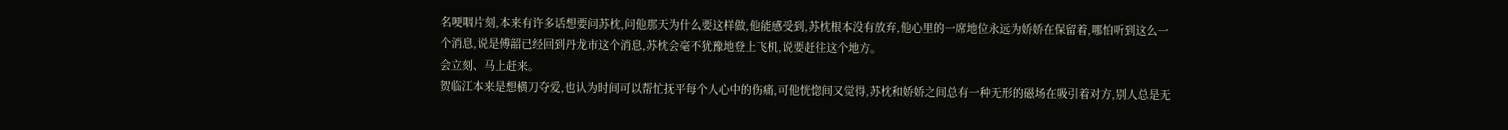名哽咽片刻,本来有许多话想要问苏枕,问他那天为什么要这样做,他能感受到,苏枕根本没有放弃,他心里的一席地位永远为娇娇在保留着,哪怕听到这么一个消息,说是傅韶已经回到丹龙市这个消息,苏枕会毫不犹豫地登上飞机,说要赶往这个地方。
会立刻、马上赶来。
贺临江本来是想横刀夺爱,也认为时间可以帮忙抚平每个人心中的伤痛,可他恍惚间又觉得,苏枕和娇娇之间总有一种无形的磁场在吸引着对方,别人总是无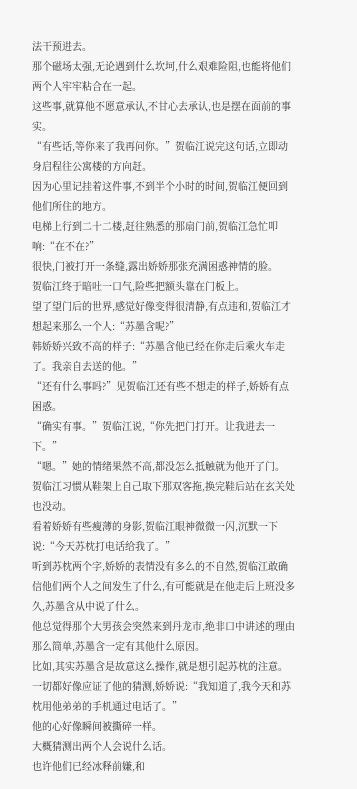法干预进去。
那个磁场太强,无论遇到什么坎坷,什么艰难险阻,也能将他们两个人牢牢粘合在一起。
这些事,就算他不愿意承认,不甘心去承认,也是摆在面前的事实。
“有些话,等你来了我再问你。”贺临江说完这句话,立即动身启程往公寓楼的方向赶。
因为心里记挂着这件事,不到半个小时的时间,贺临江便回到他们所住的地方。
电梯上行到二十二楼,赶往熟悉的那扇门前,贺临江急忙叩响:“在不在?”
很快,门被打开一条缝,露出娇娇那张充满困惑神情的脸。
贺临江终于暗吐一口气,险些把额头靠在门板上。
望了望门后的世界,感觉好像变得很清静,有点违和,贺临江才想起来那么一个人:“苏墨含呢?”
韩娇娇兴致不高的样子:“苏墨含他已经在你走后乘火车走了。我亲自去送的他。”
“还有什么事吗?”见贺临江还有些不想走的样子,娇娇有点困惑。
“确实有事。”贺临江说,“你先把门打开。让我进去一下。”
“嗯。”她的情绪果然不高,都没怎么抵触就为他开了门。
贺临江习惯从鞋架上自己取下那双客拖,换完鞋后站在玄关处也没动。
看着娇娇有些瘦薄的身影,贺临江眼神微微一闪,沉默一下说:“今天苏枕打电话给我了。”
听到苏枕两个字,娇娇的表情没有多么的不自然,贺临江敢确信他们两个人之间发生了什么,有可能就是在他走后上班没多久,苏墨含从中说了什么。
他总觉得那个大男孩会突然来到丹龙市,绝非口中讲述的理由那么简单,苏墨含一定有其他什么原因。
比如,其实苏墨含是故意这么操作,就是想引起苏枕的注意。
一切都好像应证了他的猜测,娇娇说:“我知道了,我今天和苏枕用他弟弟的手机通过电话了。”
他的心好像瞬间被撕碎一样。
大概猜测出两个人会说什么话。
也许他们已经冰释前嫌,和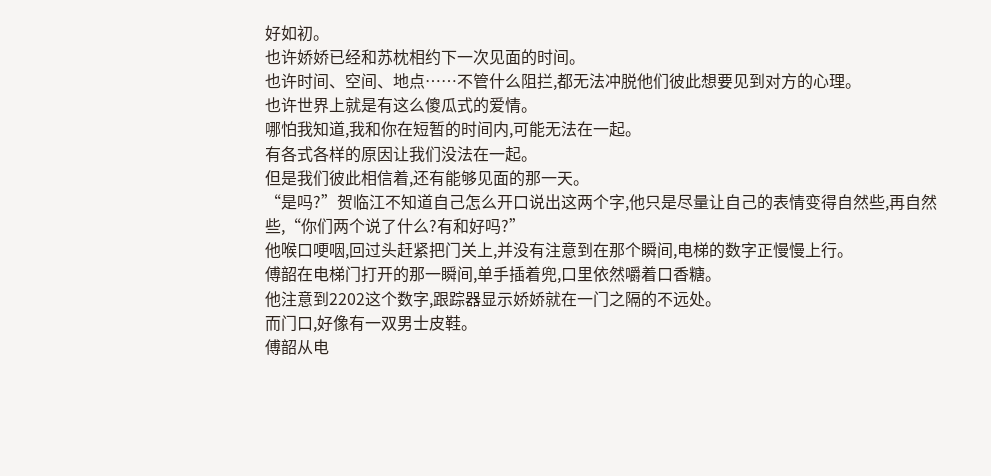好如初。
也许娇娇已经和苏枕相约下一次见面的时间。
也许时间、空间、地点……不管什么阻拦,都无法冲脱他们彼此想要见到对方的心理。
也许世界上就是有这么傻瓜式的爱情。
哪怕我知道,我和你在短暂的时间内,可能无法在一起。
有各式各样的原因让我们没法在一起。
但是我们彼此相信着,还有能够见面的那一天。
“是吗?”贺临江不知道自己怎么开口说出这两个字,他只是尽量让自己的表情变得自然些,再自然些,“你们两个说了什么?有和好吗?”
他喉口哽咽,回过头赶紧把门关上,并没有注意到在那个瞬间,电梯的数字正慢慢上行。
傅韶在电梯门打开的那一瞬间,单手插着兜,口里依然嚼着口香糖。
他注意到2202这个数字,跟踪器显示娇娇就在一门之隔的不远处。
而门口,好像有一双男士皮鞋。
傅韶从电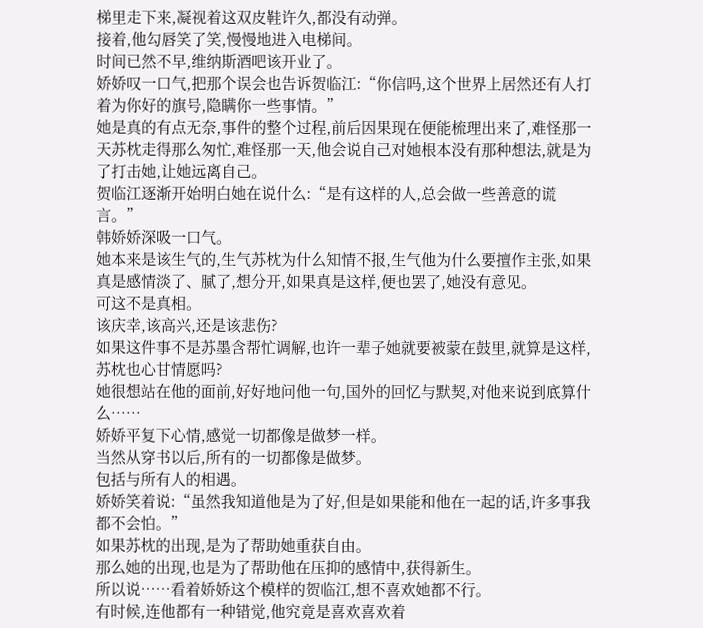梯里走下来,凝视着这双皮鞋许久,都没有动弹。
接着,他勾唇笑了笑,慢慢地进入电梯间。
时间已然不早,维纳斯酒吧该开业了。
娇娇叹一口气,把那个误会也告诉贺临江:“你信吗,这个世界上居然还有人打着为你好的旗号,隐瞒你一些事情。”
她是真的有点无奈,事件的整个过程,前后因果现在便能梳理出来了,难怪那一天苏枕走得那么匆忙,难怪那一天,他会说自己对她根本没有那种想法,就是为了打击她,让她远离自己。
贺临江逐渐开始明白她在说什么:“是有这样的人,总会做一些善意的谎言。”
韩娇娇深吸一口气。
她本来是该生气的,生气苏枕为什么知情不报,生气他为什么要擅作主张,如果真是感情淡了、腻了,想分开,如果真是这样,便也罢了,她没有意见。
可这不是真相。
该庆幸,该高兴,还是该悲伤?
如果这件事不是苏墨含帮忙调解,也许一辈子她就要被蒙在鼓里,就算是这样,苏枕也心甘情愿吗?
她很想站在他的面前,好好地问他一句,国外的回忆与默契,对他来说到底算什么……
娇娇平复下心情,感觉一切都像是做梦一样。
当然从穿书以后,所有的一切都像是做梦。
包括与所有人的相遇。
娇娇笑着说:“虽然我知道他是为了好,但是如果能和他在一起的话,许多事我都不会怕。”
如果苏枕的出现,是为了帮助她重获自由。
那么她的出现,也是为了帮助他在压抑的感情中,获得新生。
所以说……看着娇娇这个模样的贺临江,想不喜欢她都不行。
有时候,连他都有一种错觉,他究竟是喜欢喜欢着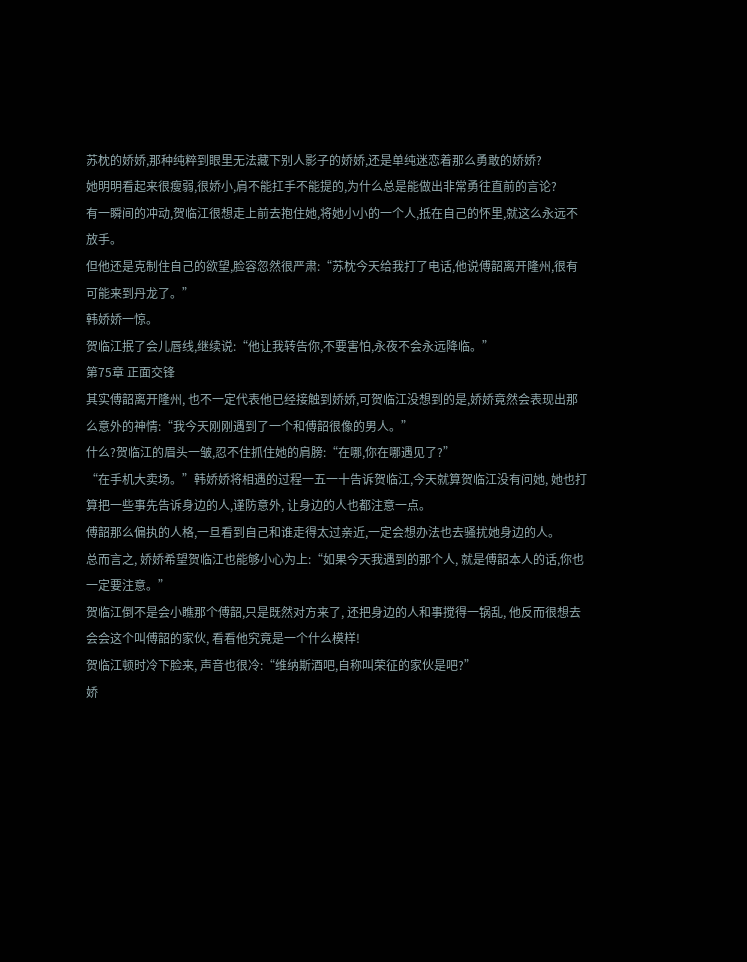苏枕的娇娇,那种纯粹到眼里无法藏下别人影子的娇娇,还是单纯迷恋着那么勇敢的娇娇?
她明明看起来很瘦弱,很娇小,肩不能扛手不能提的,为什么总是能做出非常勇往直前的言论?
有一瞬间的冲动,贺临江很想走上前去抱住她,将她小小的一个人,抵在自己的怀里,就这么永远不放手。
但他还是克制住自己的欲望,脸容忽然很严肃:“苏枕今天给我打了电话,他说傅韶离开隆州,很有可能来到丹龙了。”
韩娇娇一惊。
贺临江抿了会儿唇线,继续说:“他让我转告你,不要害怕,永夜不会永远降临。”
第75章 正面交锋
其实傅韶离开隆州, 也不一定代表他已经接触到娇娇,可贺临江没想到的是,娇娇竟然会表现出那么意外的神情:“我今天刚刚遇到了一个和傅韶很像的男人。”
什么?贺临江的眉头一皱,忍不住抓住她的肩膀:“在哪,你在哪遇见了?”
“在手机大卖场。”韩娇娇将相遇的过程一五一十告诉贺临江,今天就算贺临江没有问她, 她也打算把一些事先告诉身边的人,谨防意外, 让身边的人也都注意一点。
傅韶那么偏执的人格,一旦看到自己和谁走得太过亲近,一定会想办法也去骚扰她身边的人。
总而言之, 娇娇希望贺临江也能够小心为上:“如果今天我遇到的那个人, 就是傅韶本人的话,你也一定要注意。”
贺临江倒不是会小瞧那个傅韶,只是既然对方来了, 还把身边的人和事搅得一锅乱, 他反而很想去会会这个叫傅韶的家伙, 看看他究竟是一个什么模样!
贺临江顿时冷下脸来, 声音也很冷:“维纳斯酒吧,自称叫荣征的家伙是吧?”
娇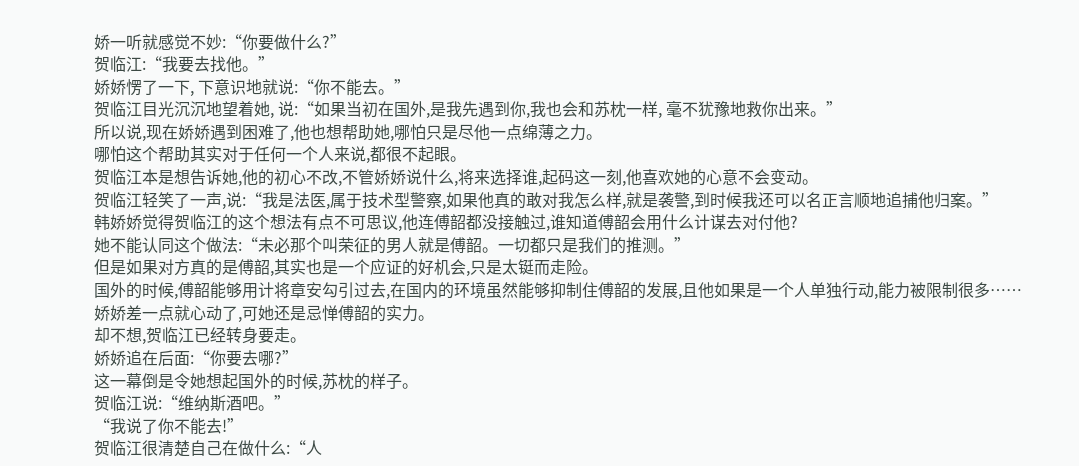娇一听就感觉不妙:“你要做什么?”
贺临江:“我要去找他。”
娇娇愣了一下, 下意识地就说:“你不能去。”
贺临江目光沉沉地望着她, 说:“如果当初在国外,是我先遇到你,我也会和苏枕一样, 毫不犹豫地救你出来。”
所以说,现在娇娇遇到困难了,他也想帮助她,哪怕只是尽他一点绵薄之力。
哪怕这个帮助其实对于任何一个人来说,都很不起眼。
贺临江本是想告诉她,他的初心不改,不管娇娇说什么,将来选择谁,起码这一刻,他喜欢她的心意不会变动。
贺临江轻笑了一声,说:“我是法医,属于技术型警察,如果他真的敢对我怎么样,就是袭警,到时候我还可以名正言顺地追捕他归案。”
韩娇娇觉得贺临江的这个想法有点不可思议,他连傅韶都没接触过,谁知道傅韶会用什么计谋去对付他?
她不能认同这个做法:“未必那个叫荣征的男人就是傅韶。一切都只是我们的推测。”
但是如果对方真的是傅韶,其实也是一个应证的好机会,只是太铤而走险。
国外的时候,傅韶能够用计将章安勾引过去,在国内的环境虽然能够抑制住傅韶的发展,且他如果是一个人单独行动,能力被限制很多……
娇娇差一点就心动了,可她还是忌惮傅韶的实力。
却不想,贺临江已经转身要走。
娇娇追在后面:“你要去哪?”
这一幕倒是令她想起国外的时候,苏枕的样子。
贺临江说:“维纳斯酒吧。”
“我说了你不能去!”
贺临江很清楚自己在做什么:“人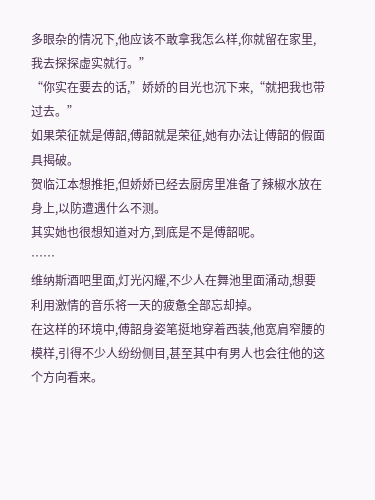多眼杂的情况下,他应该不敢拿我怎么样,你就留在家里,我去探探虚实就行。”
“你实在要去的话,”娇娇的目光也沉下来,“就把我也带过去。”
如果荣征就是傅韶,傅韶就是荣征,她有办法让傅韶的假面具揭破。
贺临江本想推拒,但娇娇已经去厨房里准备了辣椒水放在身上,以防遭遇什么不测。
其实她也很想知道对方,到底是不是傅韶呢。
……
维纳斯酒吧里面,灯光闪耀,不少人在舞池里面涌动,想要利用激情的音乐将一天的疲惫全部忘却掉。
在这样的环境中,傅韶身姿笔挺地穿着西装,他宽肩窄腰的模样,引得不少人纷纷侧目,甚至其中有男人也会往他的这个方向看来。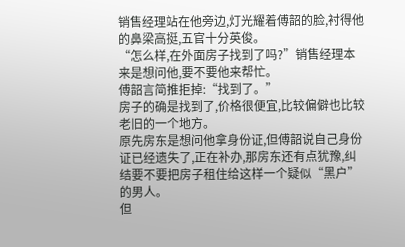销售经理站在他旁边,灯光耀着傅韶的脸,衬得他的鼻梁高挺,五官十分英俊。
“怎么样,在外面房子找到了吗?”销售经理本来是想问他,要不要他来帮忙。
傅韶言简推拒掉:“找到了。”
房子的确是找到了,价格很便宜,比较偏僻也比较老旧的一个地方。
原先房东是想问他拿身份证,但傅韶说自己身份证已经遗失了,正在补办,那房东还有点犹豫,纠结要不要把房子租住给这样一个疑似“黑户”的男人。
但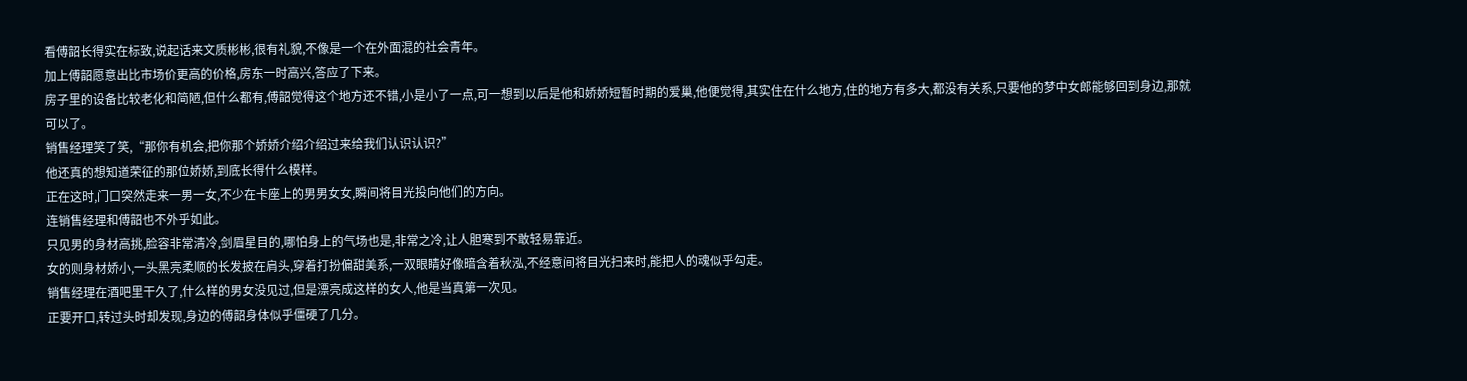看傅韶长得实在标致,说起话来文质彬彬,很有礼貌,不像是一个在外面混的社会青年。
加上傅韶愿意出比市场价更高的价格,房东一时高兴,答应了下来。
房子里的设备比较老化和简陋,但什么都有,傅韶觉得这个地方还不错,小是小了一点,可一想到以后是他和娇娇短暂时期的爱巢,他便觉得,其实住在什么地方,住的地方有多大,都没有关系,只要他的梦中女郎能够回到身边,那就可以了。
销售经理笑了笑,“那你有机会,把你那个娇娇介绍介绍过来给我们认识认识?”
他还真的想知道荣征的那位娇娇,到底长得什么模样。
正在这时,门口突然走来一男一女,不少在卡座上的男男女女,瞬间将目光投向他们的方向。
连销售经理和傅韶也不外乎如此。
只见男的身材高挑,脸容非常清冷,剑眉星目的,哪怕身上的气场也是,非常之冷,让人胆寒到不敢轻易靠近。
女的则身材娇小,一头黑亮柔顺的长发披在肩头,穿着打扮偏甜美系,一双眼睛好像暗含着秋泓,不经意间将目光扫来时,能把人的魂似乎勾走。
销售经理在酒吧里干久了,什么样的男女没见过,但是漂亮成这样的女人,他是当真第一次见。
正要开口,转过头时却发现,身边的傅韶身体似乎僵硬了几分。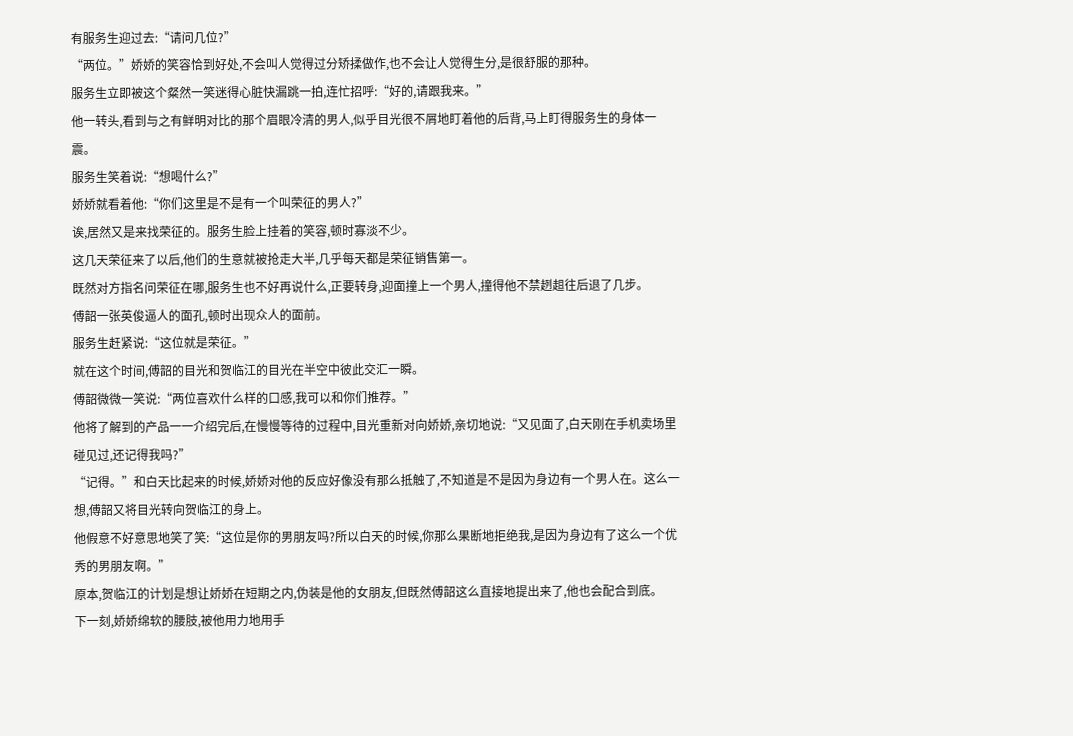有服务生迎过去:“请问几位?”
“两位。”娇娇的笑容恰到好处,不会叫人觉得过分矫揉做作,也不会让人觉得生分,是很舒服的那种。
服务生立即被这个粲然一笑迷得心脏快漏跳一拍,连忙招呼:“好的,请跟我来。”
他一转头,看到与之有鲜明对比的那个眉眼冷清的男人,似乎目光很不屑地盯着他的后背,马上盯得服务生的身体一震。
服务生笑着说:“想喝什么?”
娇娇就看着他:“你们这里是不是有一个叫荣征的男人?”
诶,居然又是来找荣征的。服务生脸上挂着的笑容,顿时寡淡不少。
这几天荣征来了以后,他们的生意就被抢走大半,几乎每天都是荣征销售第一。
既然对方指名问荣征在哪,服务生也不好再说什么,正要转身,迎面撞上一个男人,撞得他不禁趔趄往后退了几步。
傅韶一张英俊逼人的面孔,顿时出现众人的面前。
服务生赶紧说:“这位就是荣征。”
就在这个时间,傅韶的目光和贺临江的目光在半空中彼此交汇一瞬。
傅韶微微一笑说:“两位喜欢什么样的口感,我可以和你们推荐。”
他将了解到的产品一一介绍完后,在慢慢等待的过程中,目光重新对向娇娇,亲切地说:“又见面了,白天刚在手机卖场里碰见过,还记得我吗?”
“记得。”和白天比起来的时候,娇娇对他的反应好像没有那么抵触了,不知道是不是因为身边有一个男人在。这么一想,傅韶又将目光转向贺临江的身上。
他假意不好意思地笑了笑:“这位是你的男朋友吗?所以白天的时候,你那么果断地拒绝我,是因为身边有了这么一个优秀的男朋友啊。”
原本,贺临江的计划是想让娇娇在短期之内,伪装是他的女朋友,但既然傅韶这么直接地提出来了,他也会配合到底。
下一刻,娇娇绵软的腰肢,被他用力地用手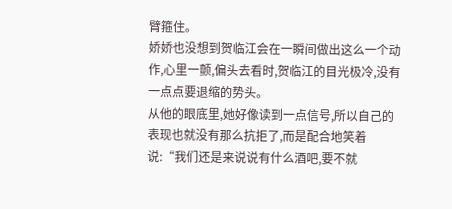臂箍住。
娇娇也没想到贺临江会在一瞬间做出这么一个动作,心里一颤,偏头去看时,贺临江的目光极冷,没有一点点要退缩的势头。
从他的眼底里,她好像读到一点信号,所以自己的表现也就没有那么抗拒了,而是配合地笑着说:“我们还是来说说有什么酒吧,要不就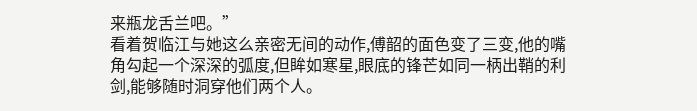来瓶龙舌兰吧。”
看着贺临江与她这么亲密无间的动作,傅韶的面色变了三变,他的嘴角勾起一个深深的弧度,但眸如寒星,眼底的锋芒如同一柄出鞘的利剑,能够随时洞穿他们两个人。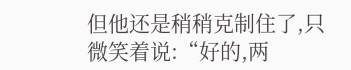但他还是稍稍克制住了,只微笑着说:“好的,两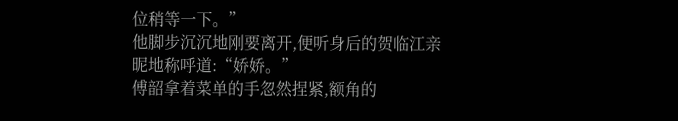位稍等一下。”
他脚步沉沉地刚要离开,便听身后的贺临江亲昵地称呼道:“娇娇。”
傅韶拿着菜单的手忽然捏紧,额角的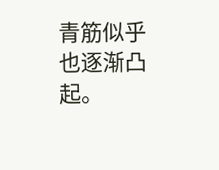青筋似乎也逐渐凸起。